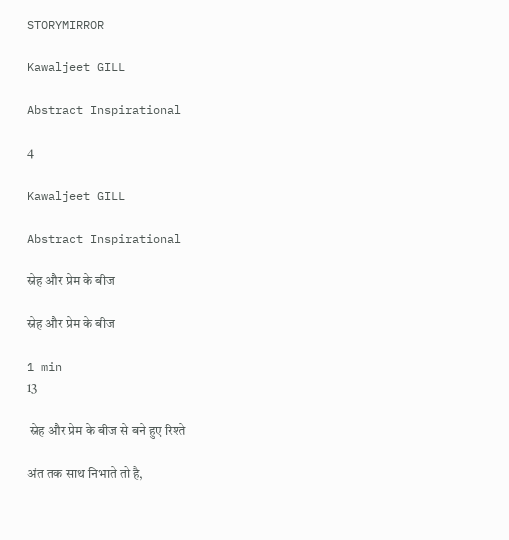STORYMIRROR

Kawaljeet GILL

Abstract Inspirational

4

Kawaljeet GILL

Abstract Inspirational

स्नेह और प्रेम के बीज

स्नेह और प्रेम के बीज

1 min
13

 स्नेह और प्रेम के बीज से बने हुए रिश्ते

अंत तक साथ निभाते तो है,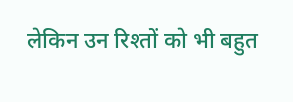लेकिन उन रिश्तों को भी बहुत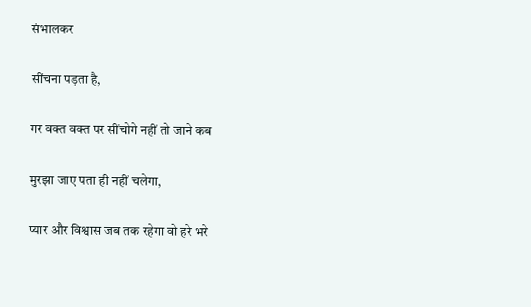संभालकर

सींचना पड़ता है,

गर वक्त वक्त पर सींचोगे नहीं तो जाने कब

मुरझा जाए पता ही नहीं चलेगा,

प्यार और विश्वास जब तक रहेगा वो हरे भरे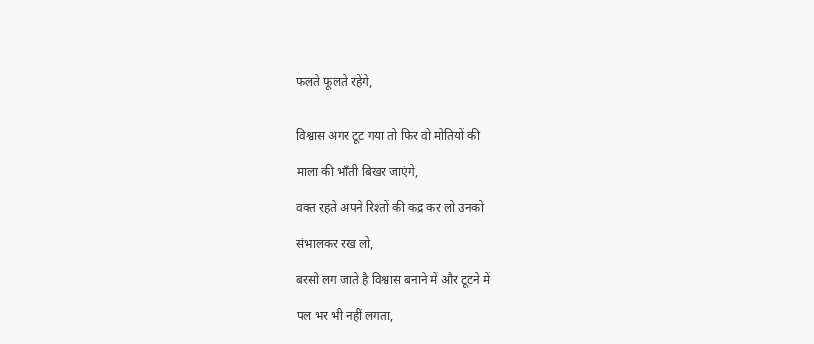फलते फूलते रहेंगे,


विश्वास अगर टूट गया तो फिर वो मोतियों की

माला की भाँती बिखर जाएंगे,

वक्त रहते अपने रिश्तों की कद्र कर लो उनको

संभालकर रख लो,

बरसो लग जाते है विश्वास बनाने में और टूटने में

पल भर भी नहीं लगता,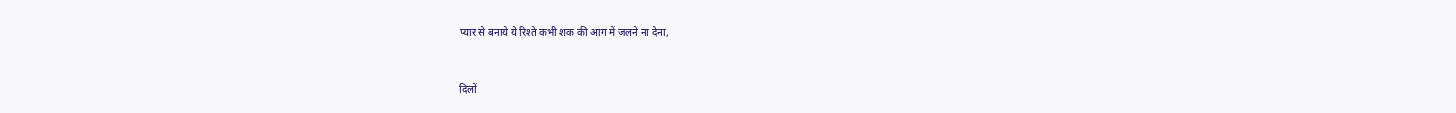प्यार से बनाये ये रिश्ते कभी शक की आग में जलने ना देना,


दिलों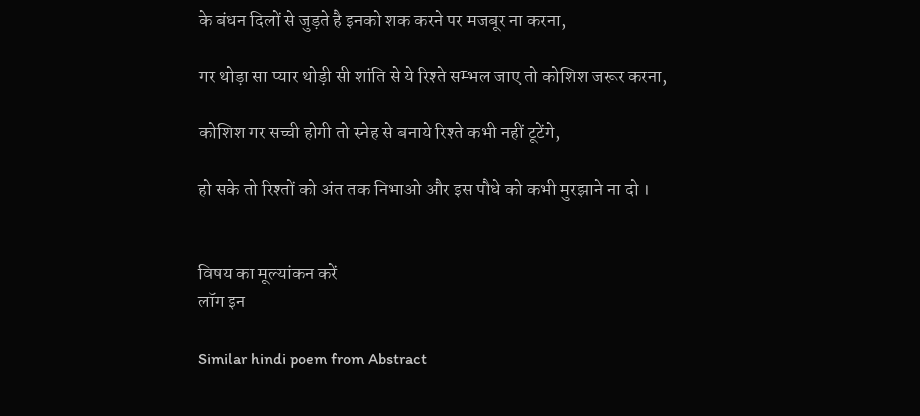के बंधन दिलों से जुड़ते है इनको शक करने पर मजबूर ना करना,

गर थोड़ा सा प्यार थोड़ी सी शांति से ये रिश्ते सम्भल जाए तो कोशिश जरूर करना,

कोशिश गर सच्ची होगी तो स्नेह से बनाये रिश्ते कभी नहीं टूटेंगे,

हो सके तो रिश्तों को अंत तक निभाओ और इस पौधे को कभी मुरझाने ना दो ।


विषय का मूल्यांकन करें
लॉग इन

Similar hindi poem from Abstract